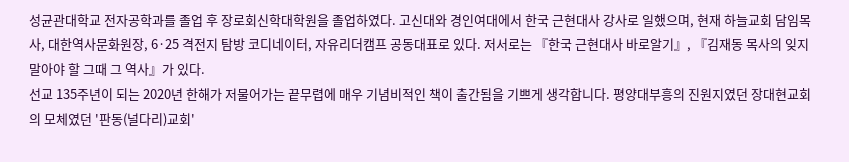성균관대학교 전자공학과를 졸업 후 장로회신학대학원을 졸업하였다. 고신대와 경인여대에서 한국 근현대사 강사로 일했으며, 현재 하늘교회 담임목사, 대한역사문화원장, 6·25 격전지 탐방 코디네이터, 자유리더캠프 공동대표로 있다. 저서로는 『한국 근현대사 바로알기』, 『김재동 목사의 잊지 말아야 할 그때 그 역사』가 있다.
선교 135주년이 되는 2020년 한해가 저물어가는 끝무렵에 매우 기념비적인 책이 출간됨을 기쁘게 생각합니다. 평양대부흥의 진원지였던 장대현교회의 모체였던 '판동(널다리)교회'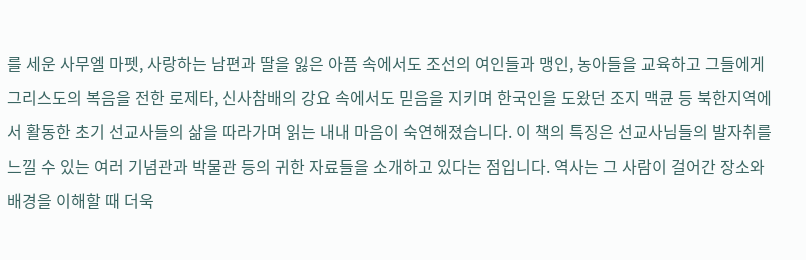를 세운 사무엘 마펫, 사랑하는 남편과 딸을 잃은 아픔 속에서도 조선의 여인들과 맹인, 농아들을 교육하고 그들에게 그리스도의 복음을 전한 로제타, 신사참배의 강요 속에서도 믿음을 지키며 한국인을 도왔던 조지 맥큔 등 북한지역에서 활동한 초기 선교사들의 삶을 따라가며 읽는 내내 마음이 숙연해졌습니다. 이 책의 특징은 선교사님들의 발자취를 느낄 수 있는 여러 기념관과 박물관 등의 귀한 자료들을 소개하고 있다는 점입니다. 역사는 그 사람이 걸어간 장소와 배경을 이해할 때 더욱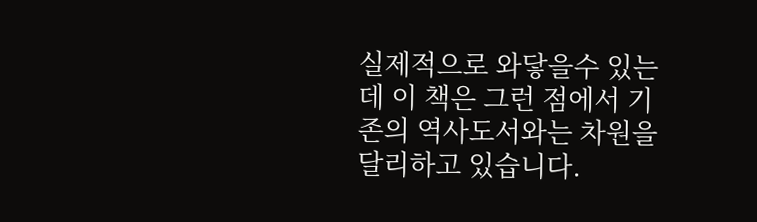실제적으로 와닿을수 있는데 이 책은 그런 점에서 기존의 역사도서와는 차원을 달리하고 있습니다.